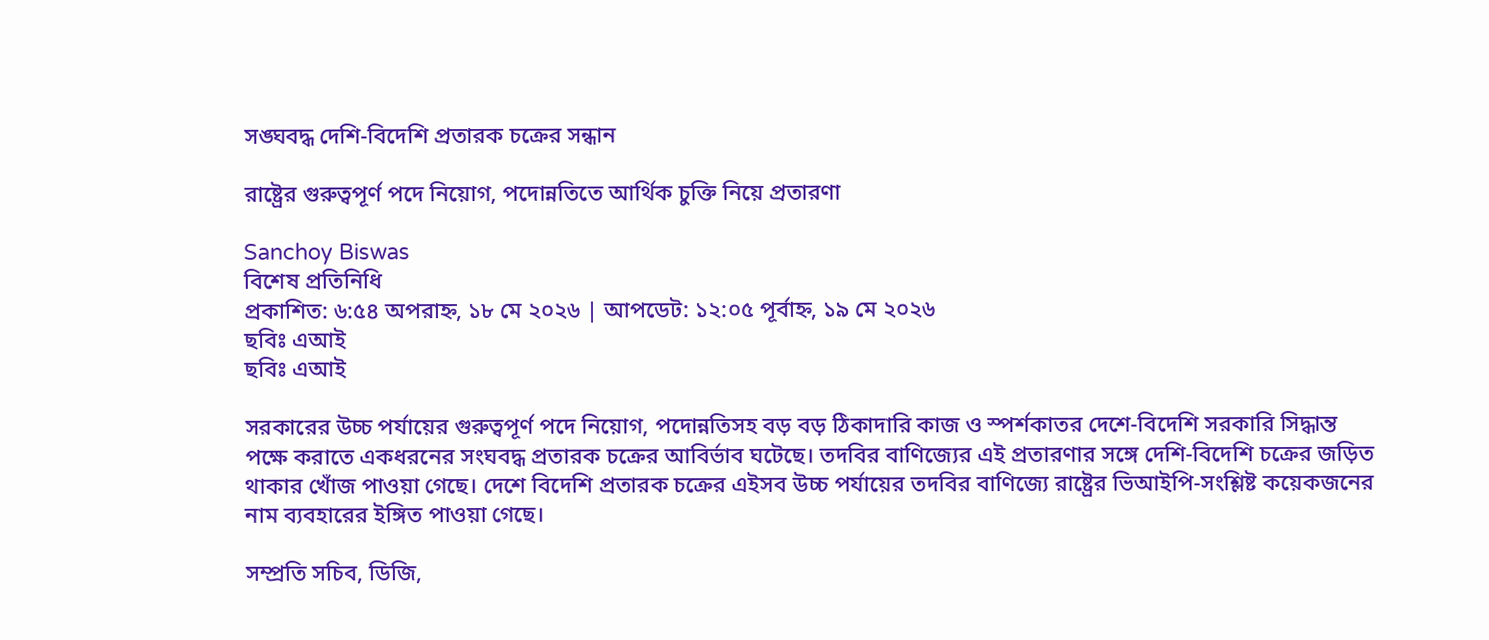সঙ্ঘবদ্ধ দেশি-বিদেশি প্রতারক চক্রের সন্ধান

রাষ্ট্রের গুরুত্বপূর্ণ পদে নিয়োগ, পদোন্নতিতে আর্থিক চুক্তি নিয়ে প্রতারণা

Sanchoy Biswas
বিশেষ প্রতিনিধি
প্রকাশিত: ৬:৫৪ অপরাহ্ন, ১৮ মে ২০২৬ | আপডেট: ১২:০৫ পূর্বাহ্ন, ১৯ মে ২০২৬
ছবিঃ এআই
ছবিঃ এআই

সরকারের উচ্চ পর্যায়ের গুরুত্বপূর্ণ পদে নিয়োগ, পদোন্নতিসহ বড় বড় ঠিকাদারি কাজ ও স্পর্শকাতর দেশে-বিদেশি সরকারি সিদ্ধান্ত পক্ষে করাতে একধরনের সংঘবদ্ধ প্রতারক চক্রের আবির্ভাব ঘটেছে। তদবির বাণিজ্যের এই প্রতারণার সঙ্গে দেশি-বিদেশি চক্রের জড়িত থাকার খোঁজ পাওয়া গেছে। দেশে বিদেশি প্রতারক চক্রের এইসব উচ্চ পর্যায়ের তদবির বাণিজ্যে রাষ্ট্রের ভিআইপি-সংশ্লিষ্ট কয়েকজনের নাম ব্যবহারের ইঙ্গিত পাওয়া গেছে।

সম্প্রতি সচিব, ডিজি,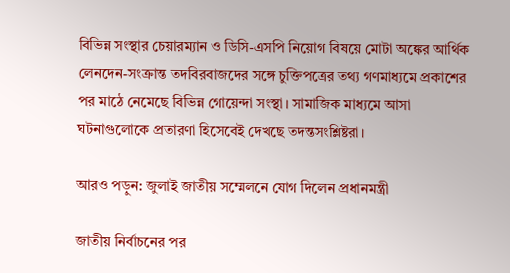বিভিন্ন সংস্থার চেয়ারম্যান ও ডিসি-এসপি নিয়োগ বিষয়ে মোটা অঙ্কের আর্থিক লেনদেন-সংক্রান্ত তদবিরবাজদের সঙ্গে চুক্তিপত্রের তথ্য গণমাধ্যমে প্রকাশের পর মাঠে নেমেছে বিভিন্ন গোয়েন্দা সংস্থা। সামাজিক মাধ্যমে আসা ঘটনাগুলোকে প্রতারণা হিসেবেই দেখছে তদন্তসংশ্লিষ্টরা।

আরও পড়ুন: জুলাই জাতীয় সম্মেলনে যোগ দিলেন প্রধানমন্ত্রী

জাতীয় নির্বাচনের পর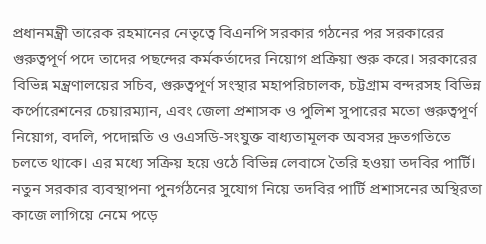প্রধানমন্ত্রী তারেক রহমানের নেতৃত্বে বিএনপি সরকার গঠনের পর সরকারের গুরুত্বপূর্ণ পদে তাদের পছন্দের কর্মকর্তাদের নিয়োগ প্রক্রিয়া শুরু করে। সরকারের বিভিন্ন মন্ত্রণালয়ের সচিব, গুরুত্বপূর্ণ সংস্থার মহাপরিচালক, চট্টগ্রাম বন্দরসহ বিভিন্ন কর্পোরেশনের চেয়ারম্যান, এবং জেলা প্রশাসক ও পুলিশ সুপারের মতো গুরুত্বপূর্ণ নিয়োগ, বদলি, পদোন্নতি ও ওএসডি-সংযুক্ত বাধ্যতামূলক অবসর দ্রুতগতিতে চলতে থাকে। এর মধ্যে সক্রিয় হয়ে ওঠে বিভিন্ন লেবাসে তৈরি হওয়া তদবির পার্টি। নতুন সরকার ব্যবস্থাপনা পুনর্গঠনের সুযোগ নিয়ে তদবির পার্টি প্রশাসনের অস্থিরতা কাজে লাগিয়ে নেমে পড়ে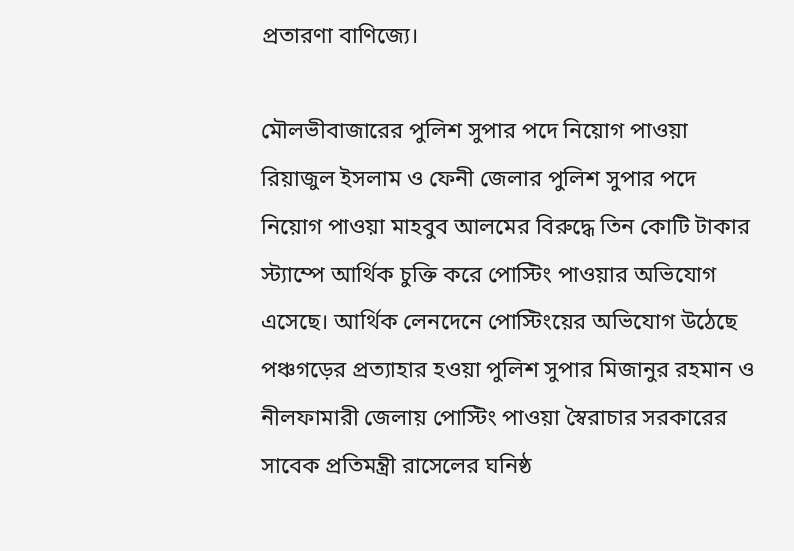প্রতারণা বাণিজ্যে।

মৌলভীবাজারের পুলিশ সুপার পদে নিয়োগ পাওয়া রিয়াজুল ইসলাম ও ফেনী জেলার পুলিশ সুপার পদে নিয়োগ পাওয়া মাহবুব আলমের বিরুদ্ধে তিন কোটি টাকার স্ট্যাম্পে আর্থিক চুক্তি করে পোস্টিং পাওয়ার অভিযোগ এসেছে। আর্থিক লেনদেনে পোস্টিংয়ের অভিযোগ উঠেছে পঞ্চগড়ের প্রত্যাহার হওয়া পুলিশ সুপার মিজানুর রহমান ও নীলফামারী জেলায় পোস্টিং পাওয়া স্বৈরাচার সরকারের সাবেক প্রতিমন্ত্রী রাসেলের ঘনিষ্ঠ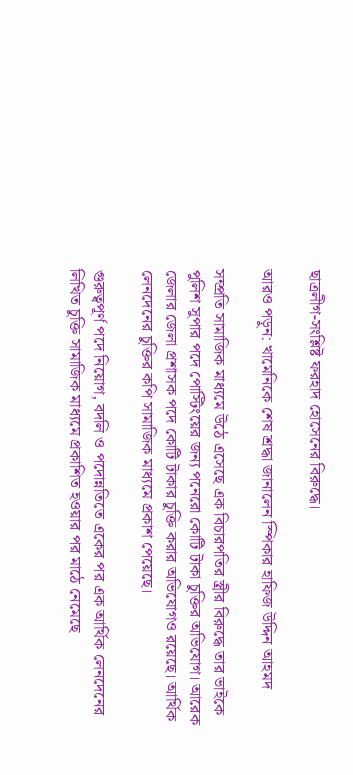ছাত্রলীগ-সংশ্লিষ্ট ফরহাদ হোসেনের বিরুদ্ধে।

আরও পড়ুন: খামেনিকে শেষ শ্রদ্ধা জানালেন স্পিকার হাফিজ উদ্দিন আহমদ

সম্প্রতি সামাজিক মাধ্যমে উঠে এসেছে এক বিচারপতির স্ত্রীর বিরুদ্ধে তার ভাইকে পুলিশ সুপার পদে পোস্টিংয়ের জন্য পনেরো কোটি টাকা চুক্তির অভিযোগ। আরেক জেলার জেলা প্রশাসক পদে কোটি টাকার চুক্তি করার অভিযোগও রয়েছে। আর্থিক লেনদেনের চুক্তির কপি সামাজিক মাধ্যমে প্রকাশ পেয়েছে।

গুরুত্বপূর্ণ পদে নিয়োগ, বদলি ও পদোন্নতিতে একের পর এক আর্থিক লেনদেনের লিখিত চুক্তি সামাজিক মাধ্যমে প্রকাশিত হওয়ার পর মাঠে নেমেছে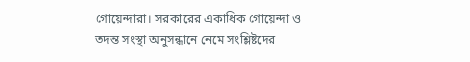গোয়েন্দারা। সরকারের একাধিক গোয়েন্দা ও তদন্ত সংস্থা অনুসন্ধানে নেমে সংশ্লিষ্টদের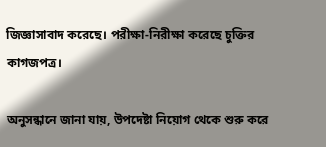জিজ্ঞাসাবাদ করেছে। পরীক্ষা-নিরীক্ষা করেছে চুক্তির কাগজপত্র।

অনুসন্ধানে জানা যায়, উপদেষ্টা নিয়োগ থেকে শুরু করে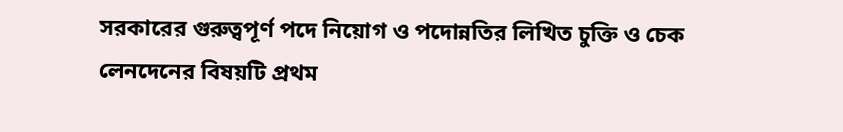সরকারের গুরুত্বপূর্ণ পদে নিয়োগ ও পদোন্নতির লিখিত চুক্তি ও চেক লেনদেনের বিষয়টি প্রথম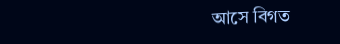আসে বিগত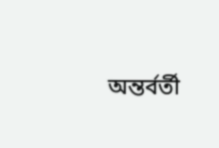অন্তর্বর্তী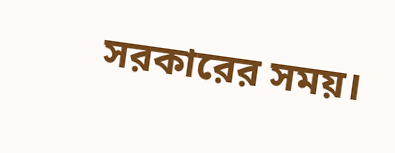সরকারের সময়।